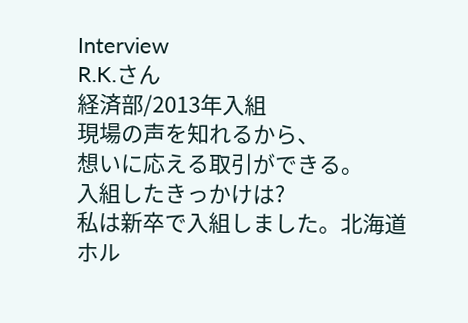Interview
R.K.さん
経済部/2013年入組
現場の声を知れるから、
想いに応える取引ができる。
入組したきっかけは?
私は新卒で入組しました。北海道ホル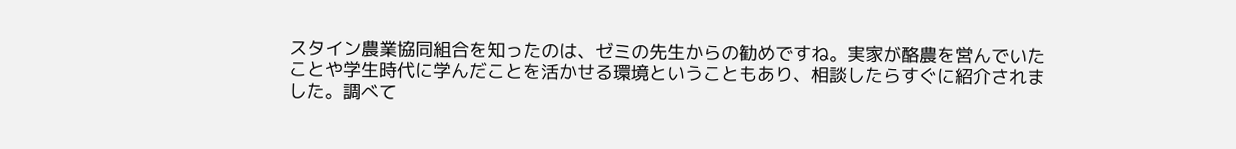スタイン農業協同組合を知ったのは、ゼミの先生からの勧めですね。実家が酪農を営んでいたことや学生時代に学んだことを活かせる環境ということもあり、相談したらすぐに紹介されました。調べて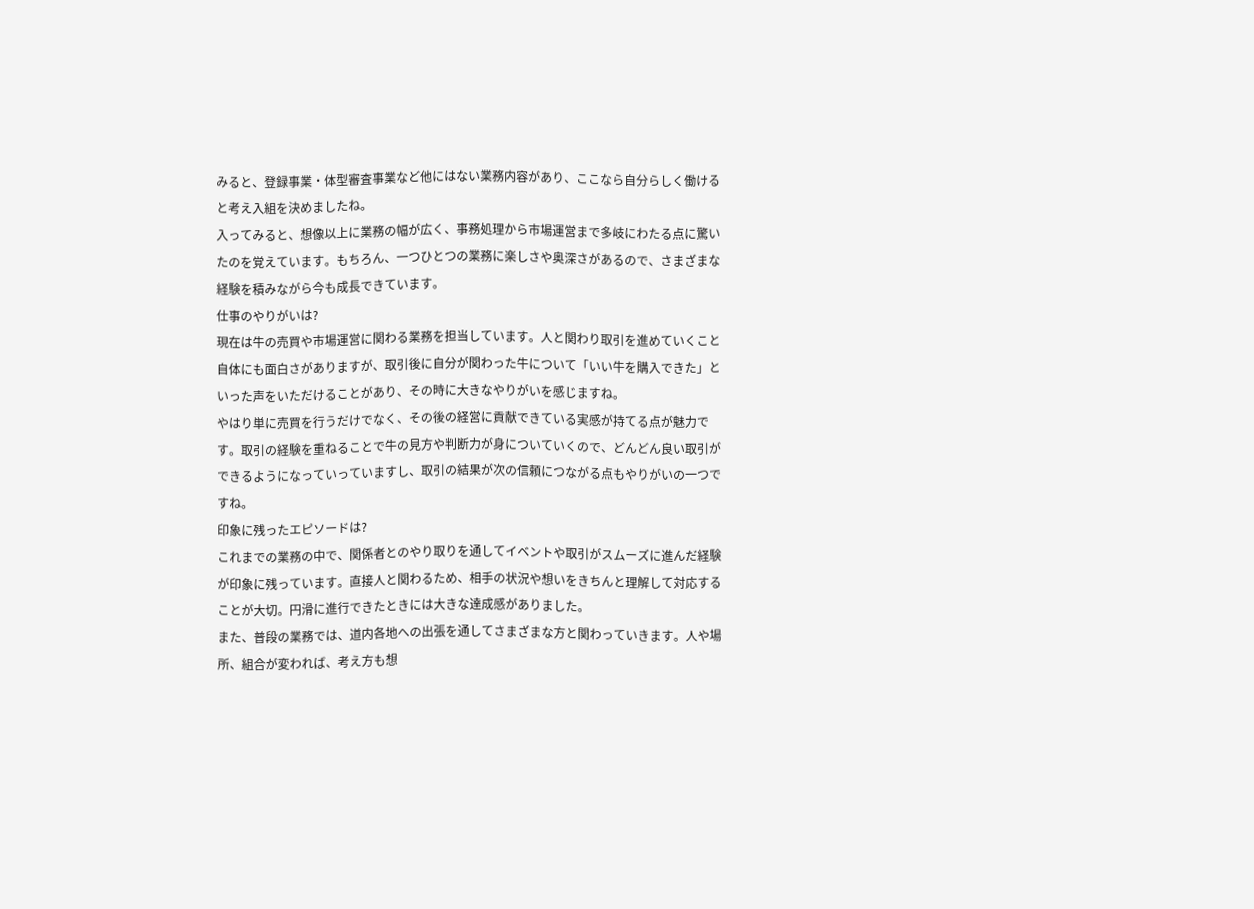みると、登録事業・体型審査事業など他にはない業務内容があり、ここなら自分らしく働けると考え入組を決めましたね。
入ってみると、想像以上に業務の幅が広く、事務処理から市場運営まで多岐にわたる点に驚いたのを覚えています。もちろん、一つひとつの業務に楽しさや奥深さがあるので、さまざまな経験を積みながら今も成長できています。
仕事のやりがいは?
現在は牛の売買や市場運営に関わる業務を担当しています。人と関わり取引を進めていくこと自体にも面白さがありますが、取引後に自分が関わった牛について「いい牛を購入できた」といった声をいただけることがあり、その時に大きなやりがいを感じますね。
やはり単に売買を行うだけでなく、その後の経営に貢献できている実感が持てる点が魅力です。取引の経験を重ねることで牛の見方や判断力が身についていくので、どんどん良い取引ができるようになっていっていますし、取引の結果が次の信頼につながる点もやりがいの一つですね。
印象に残ったエピソードは?
これまでの業務の中で、関係者とのやり取りを通してイベントや取引がスムーズに進んだ経験が印象に残っています。直接人と関わるため、相手の状況や想いをきちんと理解して対応することが大切。円滑に進行できたときには大きな達成感がありました。
また、普段の業務では、道内各地への出張を通してさまざまな方と関わっていきます。人や場所、組合が変われば、考え方も想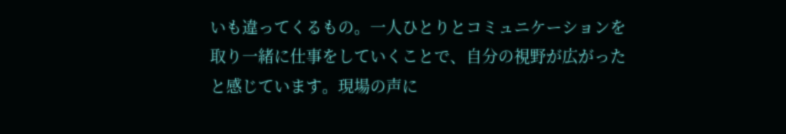いも違ってくるもの。一人ひとりとコミュニケーションを取り一緒に仕事をしていくことで、自分の視野が広がったと感じています。現場の声に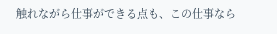触れながら仕事ができる点も、この仕事なら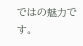ではの魅力です。